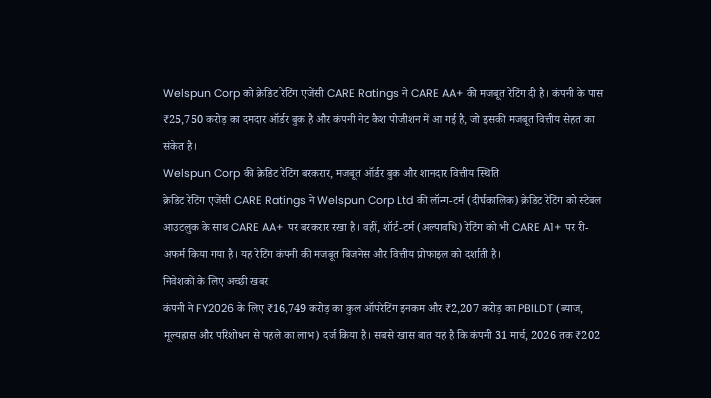Welspun Corp को क्रेडिट रेटिंग एजेंसी CARE Ratings ने CARE AA+ की मजबूत रेटिंग दी है। कंपनी के पास ₹25,750 करोड़ का दमदार ऑर्डर बुक है और कंपनी नेट कैश पोजीशन में आ गई है, जो इसकी मजबूत वित्तीय सेहत का संकेत है।
Welspun Corp की क्रेडिट रेटिंग बरकरार, मजबूत ऑर्डर बुक और शानदार वित्तीय स्थिति
क्रेडिट रेटिंग एजेंसी CARE Ratings ने Welspun Corp Ltd की लॉन्ग-टर्म (दीर्घकालिक) क्रेडिट रेटिंग को स्टेबल आउटलुक के साथ CARE AA+ पर बरकरार रखा है। वहीं, शॉर्ट-टर्म (अल्पावधि) रेटिंग को भी CARE A1+ पर री-अफर्म किया गया है। यह रेटिंग कंपनी की मजबूत बिजनेस और वित्तीय प्रोफाइल को दर्शाती है।
निवेशकों के लिए अच्छी खबर
कंपनी ने FY2026 के लिए ₹16,749 करोड़ का कुल ऑपरेटिंग इनकम और ₹2,207 करोड़ का PBILDT (ब्याज, मूल्यह्रास और परिशोधन से पहले का लाभ) दर्ज किया है। सबसे खास बात यह है कि कंपनी 31 मार्च, 2026 तक ₹202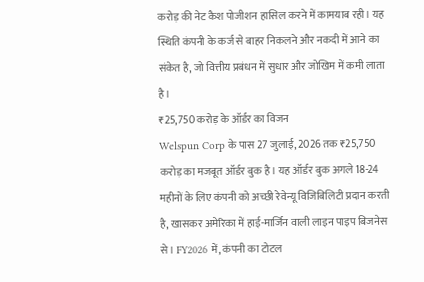करोड़ की नेट कैश पोजीशन हासिल करने में कामयाब रही। यह स्थिति कंपनी के कर्ज से बाहर निकलने और नकदी में आने का संकेत है, जो वित्तीय प्रबंधन में सुधार और जोखिम में कमी लाता है।
₹25,750 करोड़ के ऑर्डर का विजन
Welspun Corp के पास 27 जुलाई, 2026 तक ₹25,750 करोड़ का मजबूत ऑर्डर बुक है। यह ऑर्डर बुक अगले 18-24 महीनों के लिए कंपनी को अच्छी रेवेन्यू विजिबिलिटी प्रदान करती है, खासकर अमेरिका में हाई-मार्जिन वाली लाइन पाइप बिजनेस से। FY2026 में, कंपनी का टोटल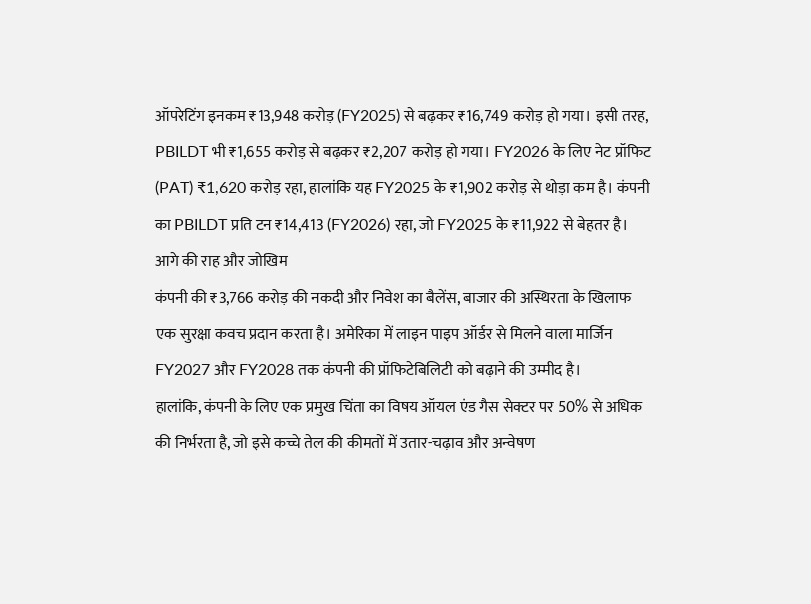ऑपरेटिंग इनकम ₹13,948 करोड़ (FY2025) से बढ़कर ₹16,749 करोड़ हो गया। इसी तरह, PBILDT भी ₹1,655 करोड़ से बढ़कर ₹2,207 करोड़ हो गया। FY2026 के लिए नेट प्रॉफिट (PAT) ₹1,620 करोड़ रहा, हालांकि यह FY2025 के ₹1,902 करोड़ से थोड़ा कम है। कंपनी का PBILDT प्रति टन ₹14,413 (FY2026) रहा, जो FY2025 के ₹11,922 से बेहतर है।
आगे की राह और जोखिम
कंपनी की ₹3,766 करोड़ की नकदी और निवेश का बैलेंस, बाजार की अस्थिरता के खिलाफ एक सुरक्षा कवच प्रदान करता है। अमेरिका में लाइन पाइप ऑर्डर से मिलने वाला मार्जिन FY2027 और FY2028 तक कंपनी की प्रॉफिटेबिलिटी को बढ़ाने की उम्मीद है।
हालांकि, कंपनी के लिए एक प्रमुख चिंता का विषय ऑयल एंड गैस सेक्टर पर 50% से अधिक की निर्भरता है, जो इसे कच्चे तेल की कीमतों में उतार-चढ़ाव और अन्वेषण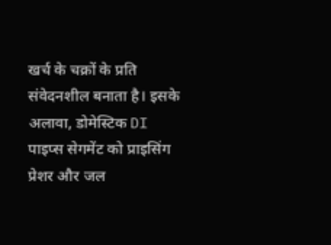खर्च के चक्रों के प्रति संवेदनशील बनाता है। इसके अलावा, डोमेस्टिक DI पाइप्स सेगमेंट को प्राइसिंग प्रेशर और जल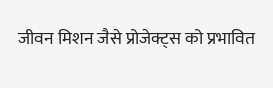जीवन मिशन जैसे प्रोजेक्ट्स को प्रभावित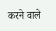करने वाले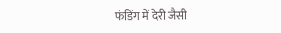फंडिंग में देरी जैसी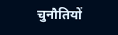चुनौतियों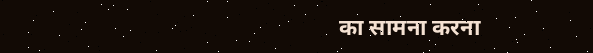का सामना करना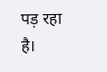पड़ रहा है।